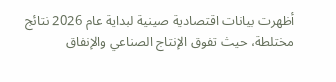أظهرت بيانات اقتصادية صينية لبداية عام 2026 نتائج مختلطة، حيث تفوق الإنتاج الصناعي والإنفاق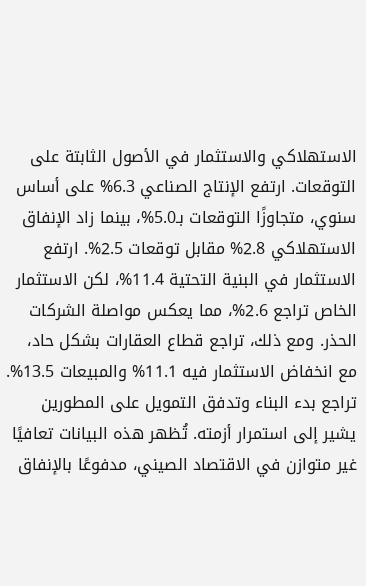الاستهلاكي والاستثمار في الأصول الثابتة على التوقعات. ارتفع الإنتاج الصناعي 6.3% على أساس سنوي، متجاوزًا التوقعات بـ5.0%، بينما زاد الإنفاق الاستهلاكي 2.8% مقابل توقعات 2.5%. ارتفع الاستثمار في البنية التحتية 11.4%، لكن الاستثمار الخاص تراجع 2.6%، مما يعكس مواصلة الشركات الحذر. ومع ذلك، تراجع قطاع العقارات بشكل حاد، مع انخفاض الاستثمار فيه 11.1% والمبيعات 13.5%. تراجع بدء البناء وتدفق التمويل على المطورين يشير إلى استمرار أزمته. تُظهر هذه البيانات تعافيًا غير متوازن في الاقتصاد الصيني، مدفوعًا بالإنفاق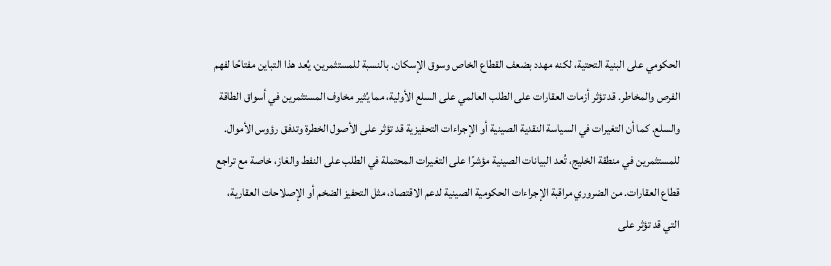الحكومي على البنية التحتية، لكنه مهدد بضعف القطاع الخاص وسوق الإسكان. بالنسبة للمستثمرين، يُعد هذا التباين مفتاحًا لفهم الفرص والمخاطر. قد تؤثر أزمات العقارات على الطلب العالمي على السلع الأولية، مما يُثير مخاوف المستثمرين في أسواق الطاقة والسلع. كما أن التغيرات في السياسة النقدية الصينية أو الإجراءات التحفيزية قد تؤثر على الأصول الخطرة وتدفق رؤوس الأموال. للمستثمرين في منطقة الخليج، تُعد البيانات الصينية مؤشرًا على التغيرات المحتملة في الطلب على النفط والغاز، خاصة مع تراجع قطاع العقارات. من الضروري مراقبة الإجراءات الحكومية الصينية لدعم الاقتصاد، مثل التحفيز الضخم أو الإصلاحات العقارية، التي قد تؤثر على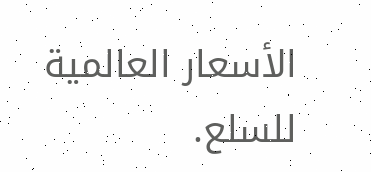الأسعار العالمية للسلع.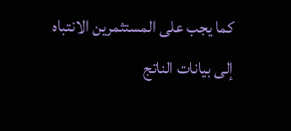كما يجب على المستثمرين الانتباه إلى بيانات الناتج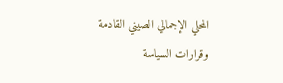المحلي الإجمالي الصيني القادمة وقرارات السياسة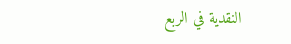النقدية في الربع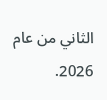الثاني من عام 2026.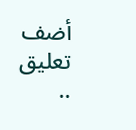أضف تعليق ..